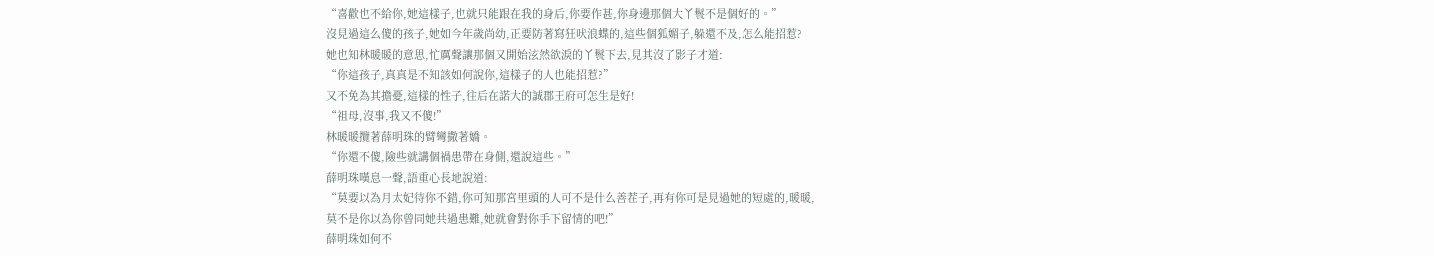“喜歡也不給你,她這樣子,也就只能跟在我的身后,你要作甚,你身邊那個大丫鬟不是個好的。”
沒見過這么傻的孩子,她如今年歲尚幼,正要防著寫狂吠浪蝶的,這些個狐媚子,躲還不及,怎么能招惹?
她也知林暖暖的意思,忙厲聲讓那個又開始泫然欲淚的丫鬟下去,見其沒了影子才道:
“你這孩子,真真是不知該如何說你,這樣子的人也能招惹?”
又不免為其擔憂,這樣的性子,往后在諾大的誠郡王府可怎生是好!
“祖母,沒事,我又不傻!”
林暖暖攬著薛明珠的臂彎撒著嬌。
“你還不傻,險些就講個禍患帶在身側,還說這些。”
薛明珠嘆息一聲,語重心長地說道:
“莫要以為月太妃待你不錯,你可知那宮里頭的人可不是什么善茬子,再有你可是見過她的短處的,暖暖,
莫不是你以為你曾同她共過患難,她就會對你手下留情的吧!”
薛明珠如何不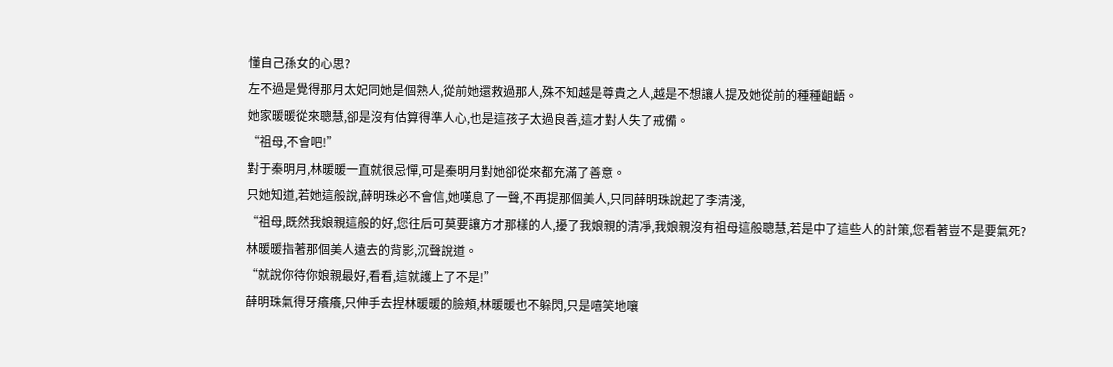懂自己孫女的心思?
左不過是覺得那月太妃同她是個熟人,從前她還救過那人,殊不知越是尊貴之人,越是不想讓人提及她從前的種種齟齬。
她家暖暖從來聰慧,卻是沒有估算得準人心,也是這孩子太過良善,這才對人失了戒備。
“祖母,不會吧!”
對于秦明月,林暖暖一直就很忌憚,可是秦明月對她卻從來都充滿了善意。
只她知道,若她這般說,薛明珠必不會信,她嘆息了一聲,不再提那個美人,只同薛明珠說起了李清淺,
“祖母,既然我娘親這般的好,您往后可莫要讓方才那樣的人,擾了我娘親的清凈,我娘親沒有祖母這般聰慧,若是中了這些人的計策,您看著豈不是要氣死?
林暖暖指著那個美人遠去的背影,沉聲說道。
“就說你待你娘親最好,看看,這就護上了不是!”
薛明珠氣得牙癢癢,只伸手去捏林暖暖的臉頰,林暖暖也不躲閃,只是嘻笑地嚷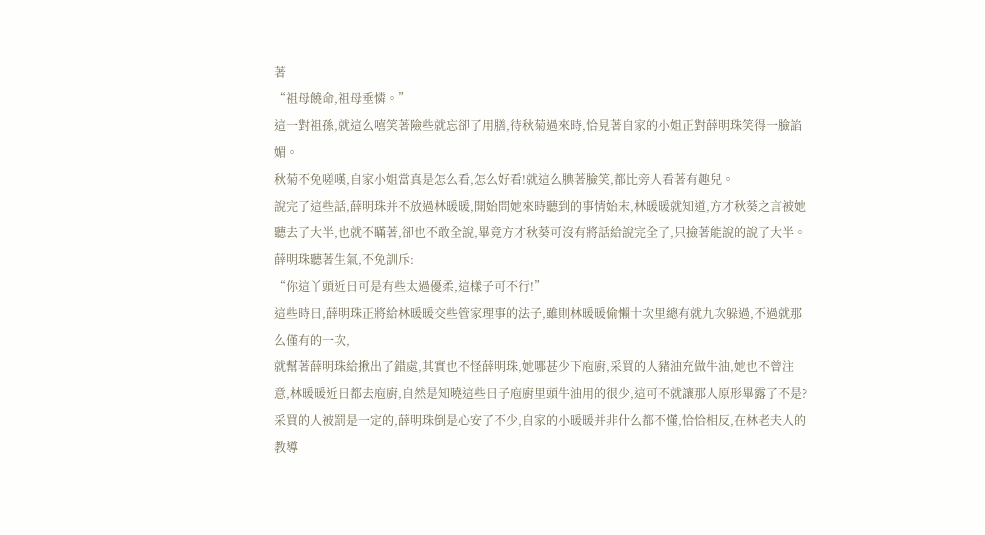著
“祖母饒命,祖母垂憐。”
這一對祖孫,就這么嘻笑著險些就忘卻了用膳,待秋菊過來時,恰見著自家的小姐正對薛明珠笑得一臉諂媚。
秋菊不免嗟嘆,自家小姐當真是怎么看,怎么好看!就這么腆著臉笑,都比旁人看著有趣兒。
說完了這些話,薛明珠并不放過林暖暖,開始問她來時聽到的事情始末,林暖暖就知道,方才秋葵之言被她聽去了大半,也就不瞞著,卻也不敢全說,畢竟方才秋葵可沒有將話給說完全了,只撿著能說的說了大半。
薛明珠聽著生氣,不免訓斥:
“你這丫頭近日可是有些太過優柔,這樣子可不行!”
這些時日,薛明珠正將給林暖暖交些管家理事的法子,雖則林暖暖偷懶十次里總有就九次躲過,不過就那么僅有的一次,
就幫著薛明珠給揪出了錯處,其實也不怪薛明珠,她哪甚少下庖廚,采買的人豬油充做牛油,她也不曾注意,林暖暖近日都去庖廚,自然是知曉這些日子庖廚里頭牛油用的很少,這可不就讓那人原形畢露了不是?
采買的人被罰是一定的,薛明珠倒是心安了不少,自家的小暖暖并非什么都不懂,恰恰相反,在林老夫人的教導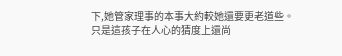下,她管家理事的本事大約較她還要更老道些。
只是這孩子在人心的猜度上還尚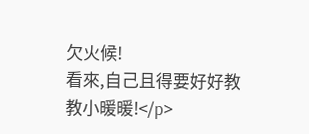欠火候!
看來,自己且得要好好教教小暖暖!</p>